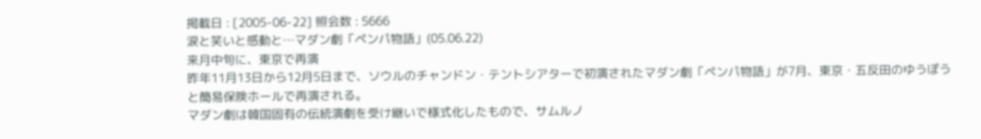掲載日 : [2005-06-22] 照会数 : 5666
涙と笑いと感動と…マダン劇「ペンパ物語」(05.06.22)
来月中旬に、東京で再演
昨年11月13日から12月5日まで、ソウルのチャンドン・テントシアターで初演されたマダン劇「ペンパ物語」が7月、東京・五反田のゆうぽうと簡易保険ホールで再演される。
マダン劇は韓国固有の伝統演劇を受け継いで様式化したもので、サムルノ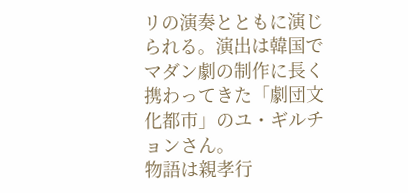リの演奏とともに演じられる。演出は韓国でマダン劇の制作に長く携わってきた「劇団文化都市」のユ・ギルチョンさん。
物語は親孝行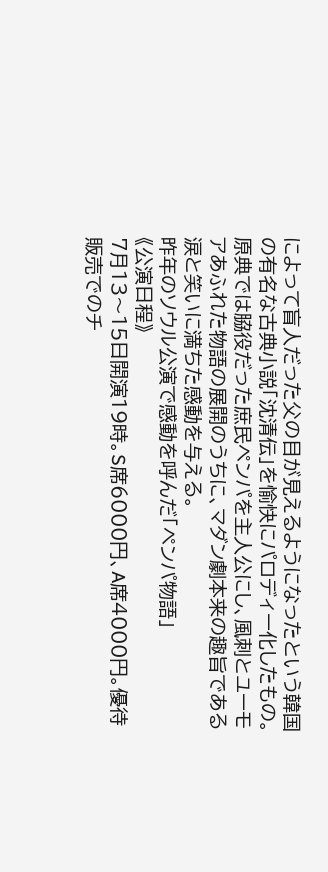によって盲人だった父の目が見えるようになったという韓国の有名な古典小説「沈清伝」を愉快にパロディー化したもの。原典では脇役だった庶民ペンパを主人公にし、風刺とユーモアあふれた物語の展開のうちに、マダン劇本来の趣旨である涙と笑いに満ちた感動を与える。
昨年のソウル公演で感動を呼んだ「ペンパ物語」
《公演日程》
7月13〜15日開演19時。S席6000円、A席4000円。優待販売でのチ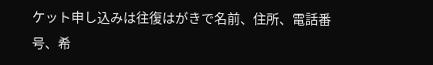ケット申し込みは往復はがきで名前、住所、電話番号、希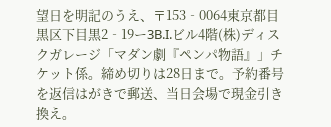望日を明記のうえ、〒153‐0064東京都目黒区下目黒2‐19ー3B.I.ビル4階(株)ディスクガレージ「マダン劇『ペンパ物語』」チケット係。締め切りは28日まで。予約番号を返信はがきで郵送、当日会場で現金引き換え。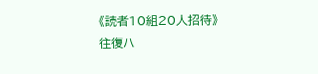《読者10組20人招待》
往復ハ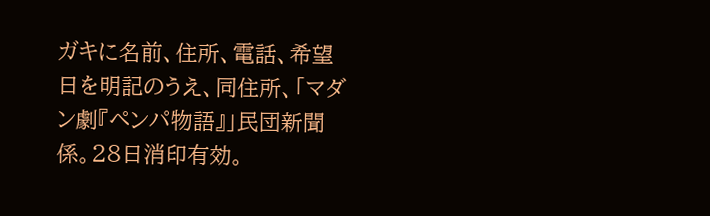ガキに名前、住所、電話、希望日を明記のうえ、同住所、「マダン劇『ペンパ物語』」民団新聞係。28日消印有効。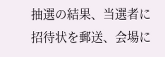抽選の結果、当選者に招待状を郵送、会場に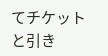てチケットと引き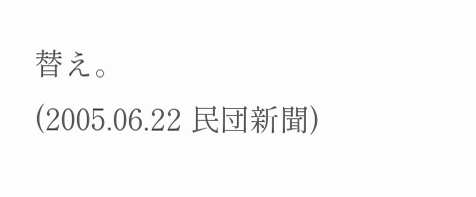替え。
(2005.06.22 民団新聞)